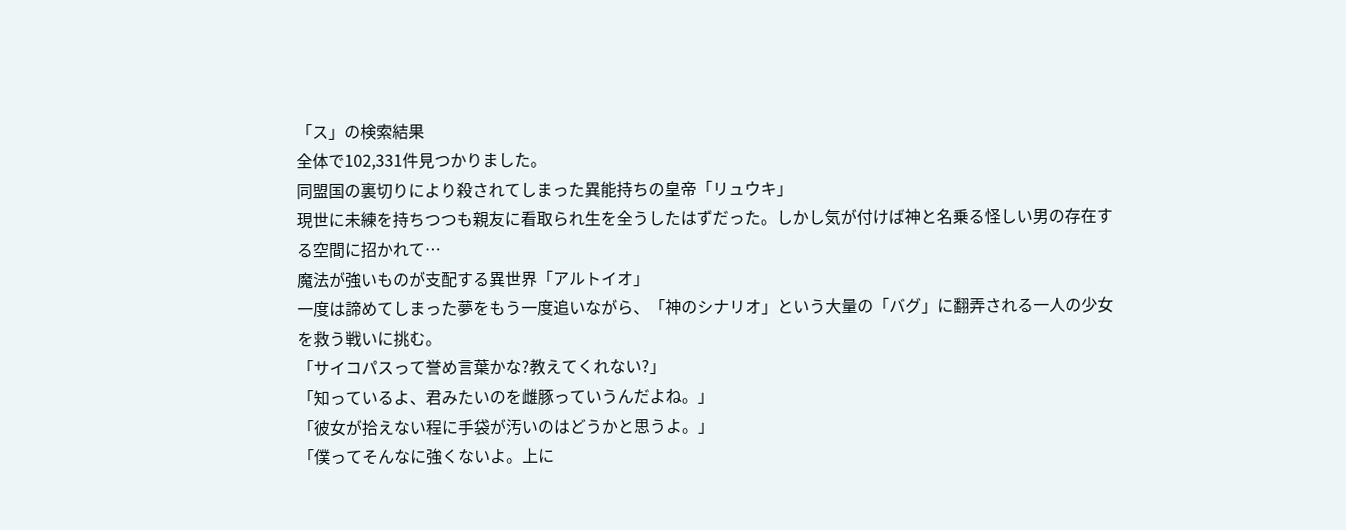「ス」の検索結果
全体で102,331件見つかりました。
同盟国の裏切りにより殺されてしまった異能持ちの皇帝「リュウキ」
現世に未練を持ちつつも親友に看取られ生を全うしたはずだった。しかし気が付けば神と名乗る怪しい男の存在する空間に招かれて…
魔法が強いものが支配する異世界「アルトイオ」
一度は諦めてしまった夢をもう一度追いながら、「神のシナリオ」という大量の「バグ」に翻弄される一人の少女を救う戦いに挑む。
「サイコパスって誉め言葉かな?教えてくれない?」
「知っているよ、君みたいのを雌豚っていうんだよね。」
「彼女が拾えない程に手袋が汚いのはどうかと思うよ。」
「僕ってそんなに強くないよ。上に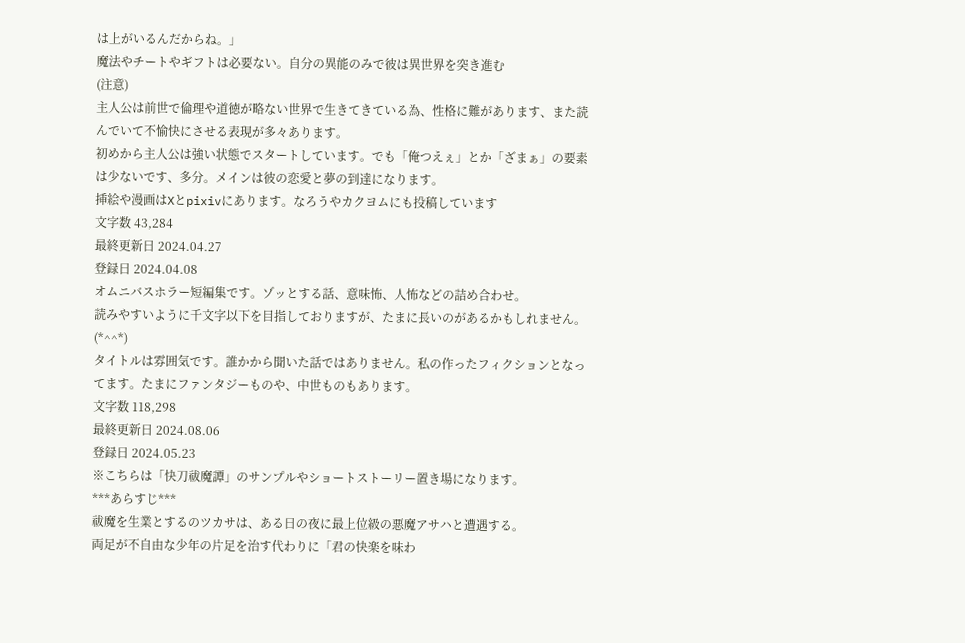は上がいるんだからね。」
魔法やチートやギフトは必要ない。自分の異能のみで彼は異世界を突き進む
(注意)
主人公は前世で倫理や道徳が略ない世界で生きてきている為、性格に難があります、また読んでいて不愉快にさせる表現が多々あります。
初めから主人公は強い状態でスタートしています。でも「俺つえぇ」とか「ざまぁ」の要素は少ないです、多分。メインは彼の恋愛と夢の到達になります。
挿絵や漫画はXとpixivにあります。なろうやカクヨムにも投稿しています
文字数 43,284
最終更新日 2024.04.27
登録日 2024.04.08
オムニバスホラー短編集です。ゾッとする話、意味怖、人怖などの詰め合わせ。
読みやすいように千文字以下を目指しておりますが、たまに長いのがあるかもしれません。
(*^^*)
タイトルは雰囲気です。誰かから聞いた話ではありません。私の作ったフィクションとなってます。たまにファンタジーものや、中世ものもあります。
文字数 118,298
最終更新日 2024.08.06
登録日 2024.05.23
※こちらは「快刀祓魔譚」のサンプルやショートストーリー置き場になります。
***あらすじ***
祓魔を生業とするのツカサは、ある日の夜に最上位級の悪魔アサハと遭遇する。
両足が不自由な少年の片足を治す代わりに「君の快楽を味わ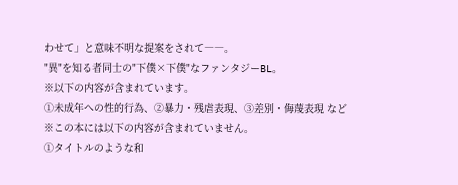わせて」と意味不明な提案をされて――。
"異"を知る者同士の"下僕×下僕"なファンタジーBL。
※以下の内容が含まれています。
①未成年への性的行為、②暴力・残虐表現、③差別・侮蔑表現 など
※この本には以下の内容が含まれていません。
①タイトルのような和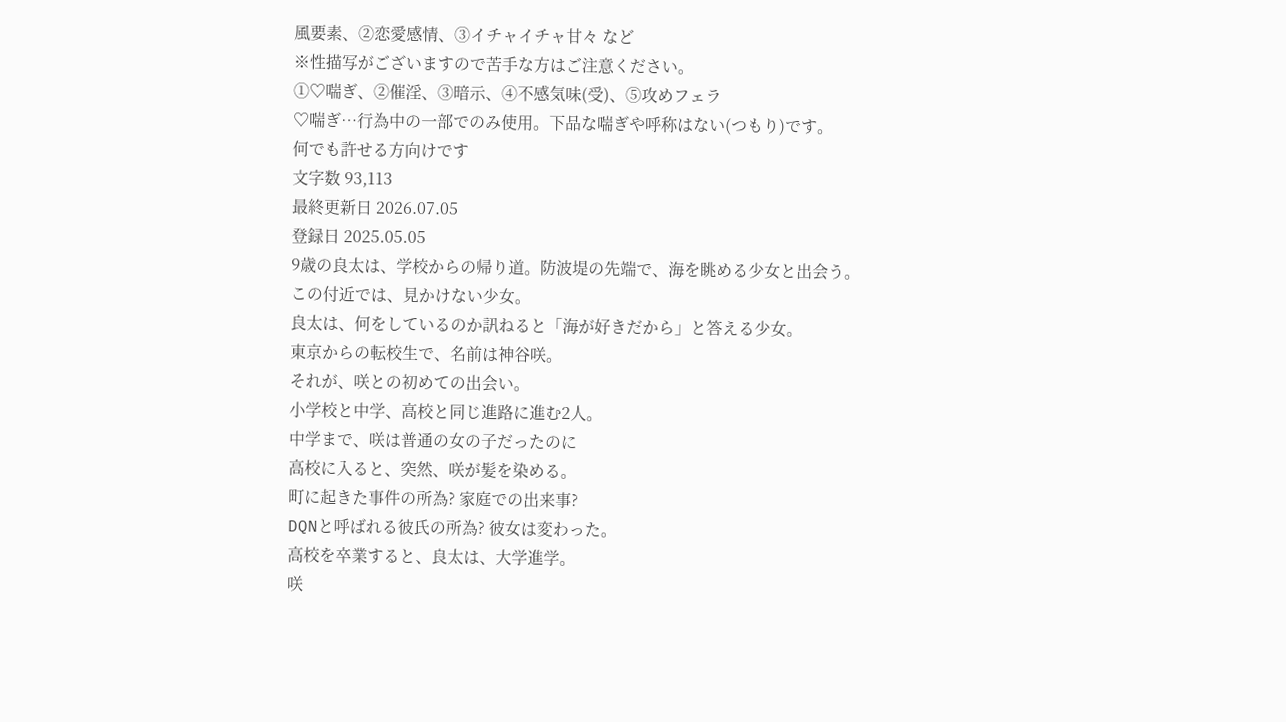風要素、②恋愛感情、③イチャイチャ甘々 など
※性描写がございますので苦手な方はご注意ください。
①♡喘ぎ、②催淫、③暗示、④不感気味(受)、⑤攻めフェラ
♡喘ぎ…行為中の一部でのみ使用。下品な喘ぎや呼称はない(つもり)です。
何でも許せる方向けです
文字数 93,113
最終更新日 2026.07.05
登録日 2025.05.05
9歳の良太は、学校からの帰り道。防波堤の先端で、海を眺める少女と出会う。
この付近では、見かけない少女。
良太は、何をしているのか訊ねると「海が好きだから」と答える少女。
東京からの転校生で、名前は神谷咲。
それが、咲との初めての出会い。
小学校と中学、高校と同じ進路に進む2人。
中学まで、咲は普通の女の子だったのに
高校に入ると、突然、咲が髪を染める。
町に起きた事件の所為? 家庭での出来事?
DQNと呼ばれる彼氏の所為? 彼女は変わった。
高校を卒業すると、良太は、大学進学。
咲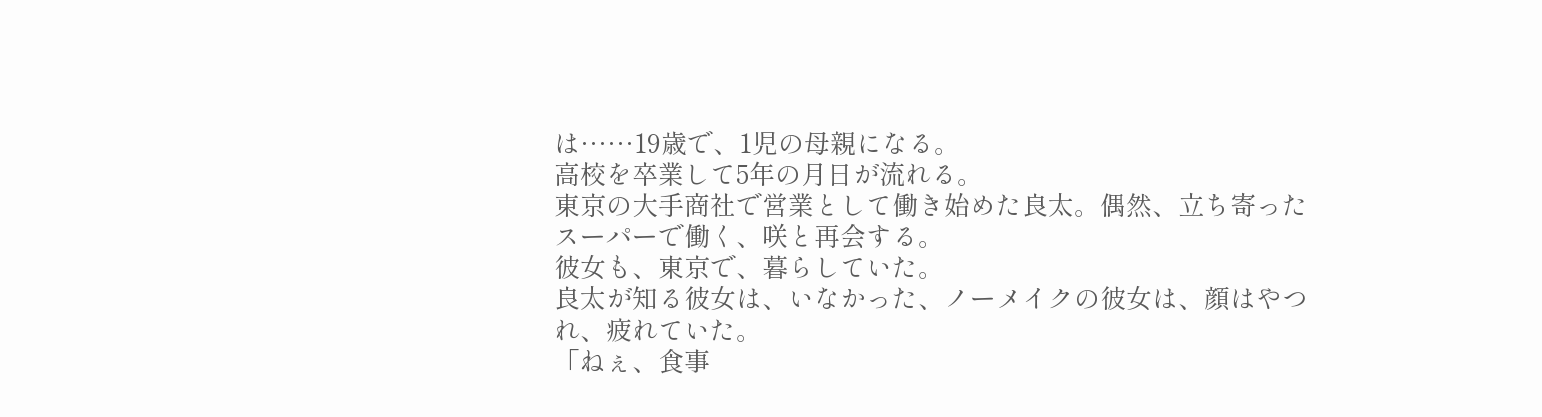は……19歳で、1児の母親になる。
高校を卒業して5年の月日が流れる。
東京の大手商社で営業として働き始めた良太。偶然、立ち寄ったスーパーで働く、咲と再会する。
彼女も、東京で、暮らしていた。
良太が知る彼女は、いなかった、ノーメイクの彼女は、顔はやつれ、疲れていた。
「ねぇ、食事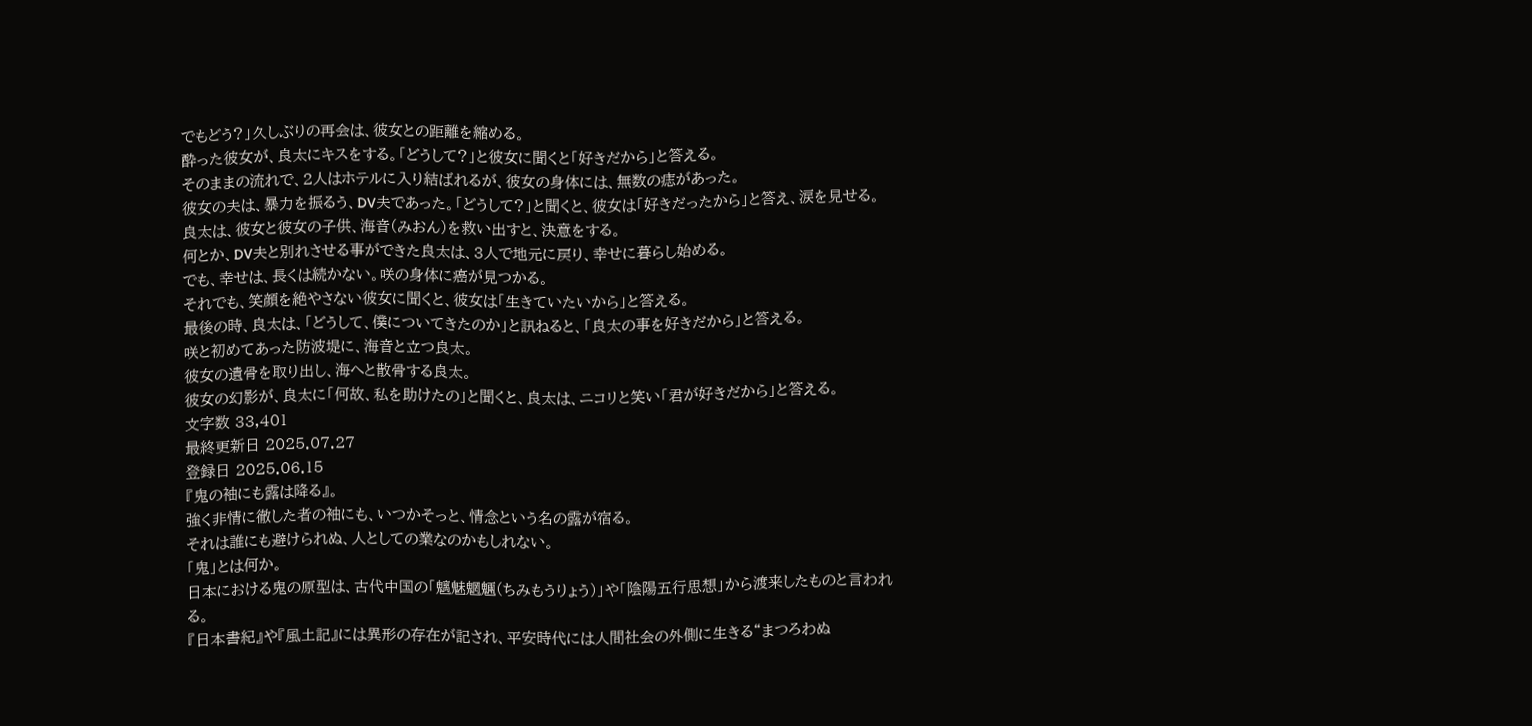でもどう?」久しぶりの再会は、彼女との距離を縮める。
酔った彼女が、良太にキスをする。「どうして?」と彼女に聞くと「好きだから」と答える。
そのままの流れで、2人はホテルに入り結ばれるが、彼女の身体には、無数の痣があった。
彼女の夫は、暴力を振るう、DV夫であった。「どうして?」と聞くと、彼女は「好きだったから」と答え、涙を見せる。
良太は、彼女と彼女の子供、海音(みおん)を救い出すと、決意をする。
何とか、DV夫と別れさせる事ができた良太は、3人で地元に戻り、幸せに暮らし始める。
でも、幸せは、長くは続かない。咲の身体に癌が見つかる。
それでも、笑顔を絶やさない彼女に聞くと、彼女は「生きていたいから」と答える。
最後の時、良太は、「どうして、僕についてきたのか」と訊ねると、「良太の事を好きだから」と答える。
咲と初めてあった防波堤に、海音と立つ良太。
彼女の遺骨を取り出し、海へと散骨する良太。
彼女の幻影が、良太に「何故、私を助けたの」と聞くと、良太は、ニコリと笑い「君が好きだから」と答える。
文字数 33,401
最終更新日 2025.07.27
登録日 2025.06.15
『鬼の袖にも露は降る』。
強く非情に徹した者の袖にも、いつかそっと、情念という名の露が宿る。
それは誰にも避けられぬ、人としての業なのかもしれない。
「鬼」とは何か。
日本における鬼の原型は、古代中国の「魑魅魍魎(ちみもうりょう)」や「陰陽五行思想」から渡来したものと言われる。
『日本書紀』や『風土記』には異形の存在が記され、平安時代には人間社会の外側に生きる“まつろわぬ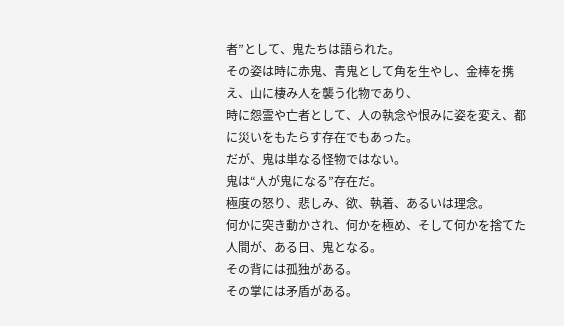者”として、鬼たちは語られた。
その姿は時に赤鬼、青鬼として角を生やし、金棒を携え、山に棲み人を襲う化物であり、
時に怨霊や亡者として、人の執念や恨みに姿を変え、都に災いをもたらす存在でもあった。
だが、鬼は単なる怪物ではない。
鬼は“人が鬼になる”存在だ。
極度の怒り、悲しみ、欲、執着、あるいは理念。
何かに突き動かされ、何かを極め、そして何かを捨てた人間が、ある日、鬼となる。
その背には孤独がある。
その掌には矛盾がある。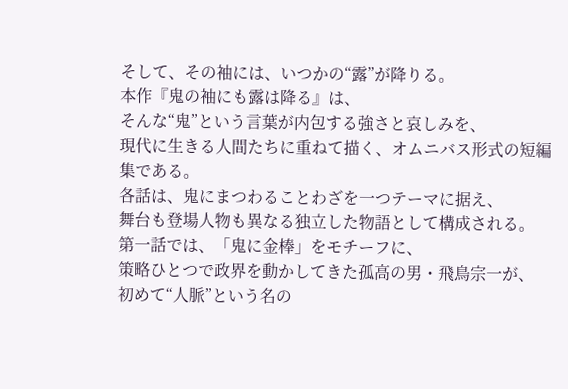そして、その袖には、いつかの“露”が降りる。
本作『鬼の袖にも露は降る』は、
そんな“鬼”という言葉が内包する強さと哀しみを、
現代に生きる人間たちに重ねて描く、オムニバス形式の短編集である。
各話は、鬼にまつわることわざを一つテーマに据え、
舞台も登場人物も異なる独立した物語として構成される。
第一話では、「鬼に金棒」をモチーフに、
策略ひとつで政界を動かしてきた孤高の男・飛鳥宗一が、
初めて“人脈”という名の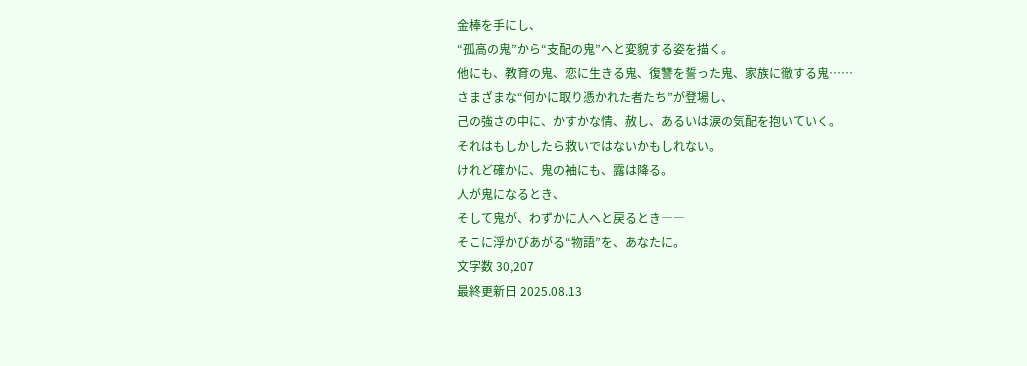金棒を手にし、
“孤高の鬼”から“支配の鬼”へと変貌する姿を描く。
他にも、教育の鬼、恋に生きる鬼、復讐を誓った鬼、家族に徹する鬼……
さまざまな“何かに取り憑かれた者たち”が登場し、
己の強さの中に、かすかな情、赦し、あるいは涙の気配を抱いていく。
それはもしかしたら救いではないかもしれない。
けれど確かに、鬼の袖にも、露は降る。
人が鬼になるとき、
そして鬼が、わずかに人へと戻るとき――
そこに浮かびあがる“物語”を、あなたに。
文字数 30,207
最終更新日 2025.08.13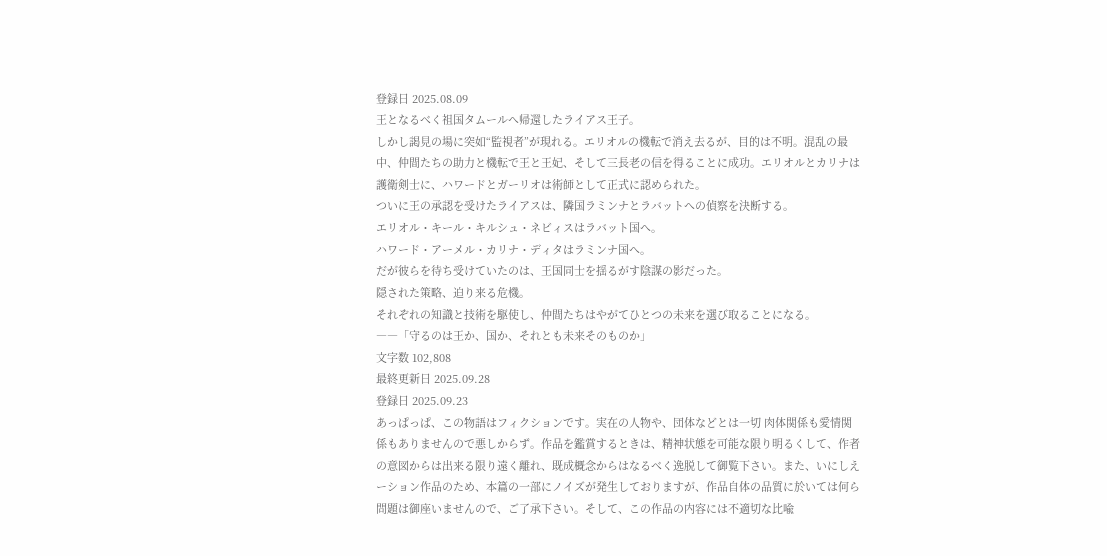登録日 2025.08.09
王となるべく祖国タムールへ帰還したライアス王子。
しかし謁見の場に突如“監視者”が現れる。エリオルの機転で消え去るが、目的は不明。混乱の最中、仲間たちの助力と機転で王と王妃、そして三長老の信を得ることに成功。エリオルとカリナは護衛剣士に、ハワードとガーリオは術師として正式に認められた。
ついに王の承認を受けたライアスは、隣国ラミンナとラバットへの偵察を決断する。
エリオル・キール・キルシュ・ネビィスはラバット国へ。
ハワード・アーメル・カリナ・ディタはラミンナ国へ。
だが彼らを待ち受けていたのは、王国同士を揺るがす陰謀の影だった。
隠された策略、迫り来る危機。
それぞれの知識と技術を駆使し、仲間たちはやがてひとつの未来を選び取ることになる。
――「守るのは王か、国か、それとも未来そのものか」
文字数 102,808
最終更新日 2025.09.28
登録日 2025.09.23
あっぱっぱ、この物語はフィクションです。実在の人物や、団体などとは一切 肉体関係も愛情関係もありませんので悪しからず。作品を鑑賞するときは、精神状態を可能な限り明るくして、作者の意図からは出来る限り遠く離れ、既成概念からはなるべく逸脱して御覧下さい。また、いにしえーション作品のため、本篇の一部にノイズが発生しておりますが、作品自体の品質に於いては何ら問題は御座いませんので、ご了承下さい。そして、この作品の内容には不適切な比喩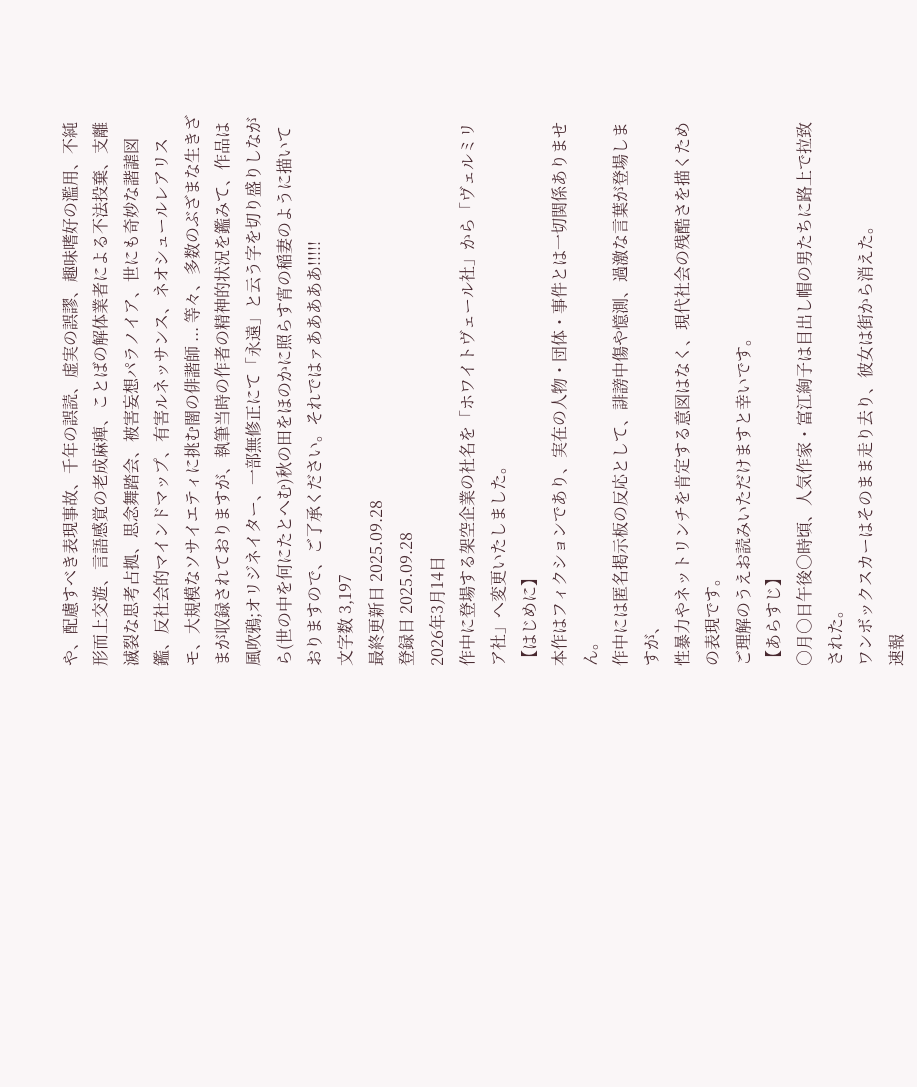や、配慮すべき表現事故、千年の誤読、虚実の誤謬、趣味嗜好の濫用、不純形而上交遊、言語感覚の老成麻痺、ことばの解体業者による不法投棄、支離滅裂な思考占拠、思念舞踏会、被害妄想パラノイア、世にも奇妙な諧謔図鑑、反社会的マインドマップ、有害ルネッサンス、ネオシュールレアリスモ、大規模なソサイエティに挑む闇の俳諧師 ... 等々、多数のぶざまな生きざまが収録されておりますが、執筆当時の作者の精神的状況を鑑みて、作品は風吹鴉;オリジネイター、一部無修正にて「永遠」と云う字を切り盛りしながら(世の中を何にたとへむ)秋の田をほのかに照らす宵の稲妻のように描いておりますので、ご了承ください。それではァあああああ!!!!!
文字数 3,197
最終更新日 2025.09.28
登録日 2025.09.28
2026年3月14日
作中に登場する架空企業の社名を「ホワイトヴェール社」から「ヴェルミリア社」へ変更いたしました。
【はじめに】
本作はフィクションであり、実在の人物・団体・事件とは一切関係ありません。
作中には匿名掲示板の反応として、誹謗中傷や憶測、過激な言葉が登場しますが、
性暴力やネットリンチを肯定する意図はなく、現代社会の残酷さを描くための表現です。
ご理解のうえお読みいただけますと幸いです。
【あらすじ】
○月○日午後○時頃、人気作家・富江絢子は目出し帽の男たちに路上で拉致された。
ワンボックスカーはそのまま走り去り、彼女は街から消えた。
速報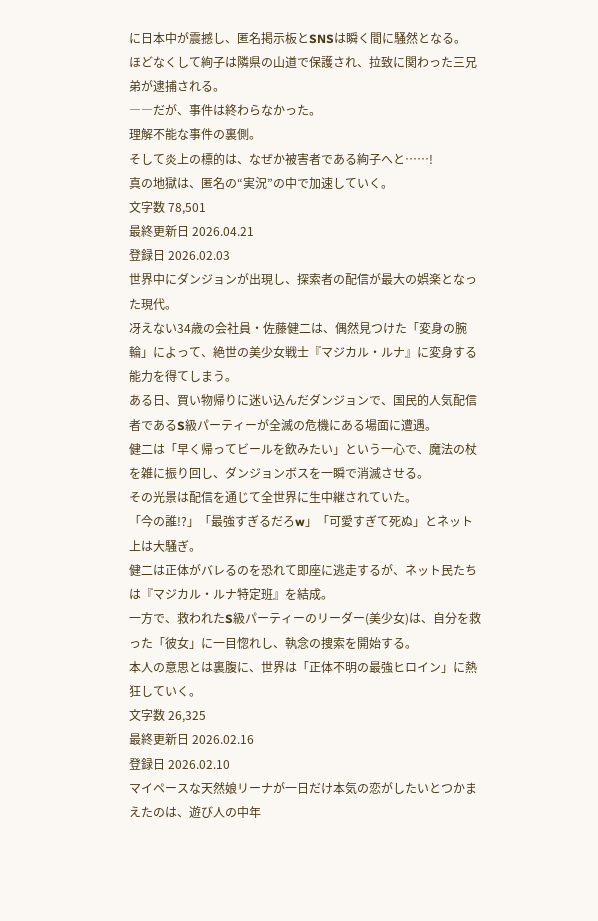に日本中が震撼し、匿名掲示板とSNSは瞬く間に騒然となる。
ほどなくして絢子は隣県の山道で保護され、拉致に関わった三兄弟が逮捕される。
――だが、事件は終わらなかった。
理解不能な事件の裏側。
そして炎上の標的は、なぜか被害者である絢子へと……!
真の地獄は、匿名の“実況”の中で加速していく。
文字数 78,501
最終更新日 2026.04.21
登録日 2026.02.03
世界中にダンジョンが出現し、探索者の配信が最大の娯楽となった現代。
冴えない34歳の会社員・佐藤健二は、偶然見つけた「変身の腕輪」によって、絶世の美少女戦士『マジカル・ルナ』に変身する能力を得てしまう。
ある日、買い物帰りに迷い込んだダンジョンで、国民的人気配信者であるS級パーティーが全滅の危機にある場面に遭遇。
健二は「早く帰ってビールを飲みたい」という一心で、魔法の杖を雑に振り回し、ダンジョンボスを一瞬で消滅させる。
その光景は配信を通じて全世界に生中継されていた。
「今の誰!?」「最強すぎるだろw」「可愛すぎて死ぬ」とネット上は大騒ぎ。
健二は正体がバレるのを恐れて即座に逃走するが、ネット民たちは『マジカル・ルナ特定班』を結成。
一方で、救われたS級パーティーのリーダー(美少女)は、自分を救った「彼女」に一目惚れし、執念の捜索を開始する。
本人の意思とは裏腹に、世界は「正体不明の最強ヒロイン」に熱狂していく。
文字数 26,325
最終更新日 2026.02.16
登録日 2026.02.10
マイペースな天然娘リーナが一日だけ本気の恋がしたいとつかまえたのは、遊び人の中年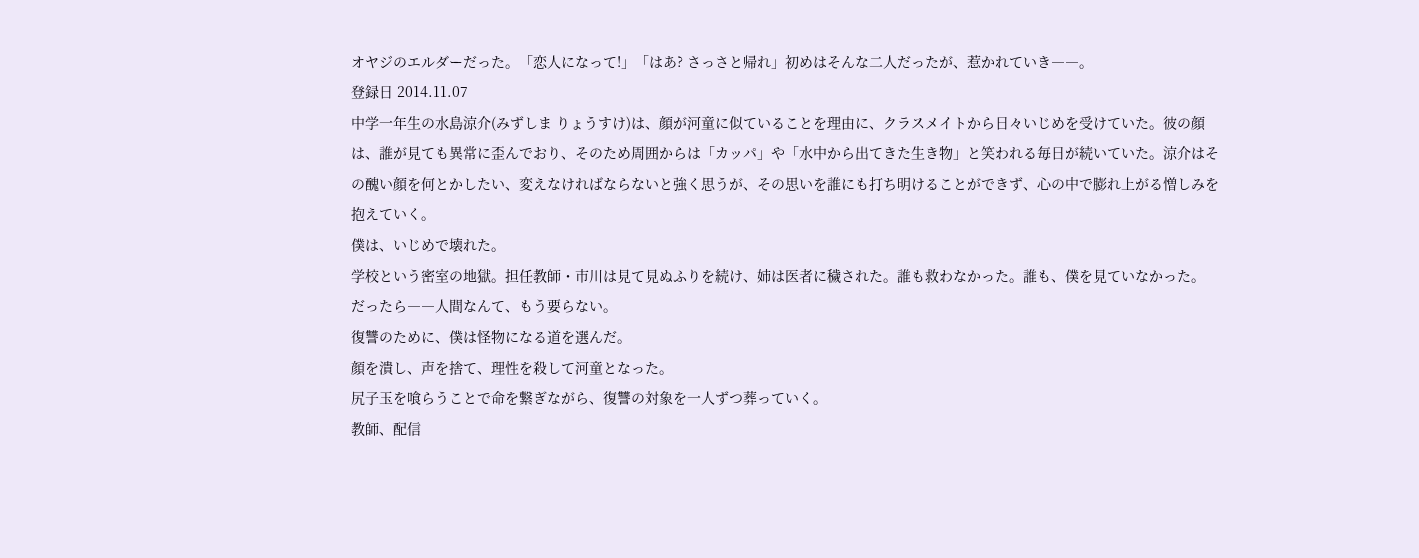オヤジのエルダーだった。「恋人になって!」「はあ? さっさと帰れ」初めはそんな二人だったが、惹かれていき――。
登録日 2014.11.07
中学一年生の水島涼介(みずしま りょうすけ)は、顔が河童に似ていることを理由に、クラスメイトから日々いじめを受けていた。彼の顔は、誰が見ても異常に歪んでおり、そのため周囲からは「カッパ」や「水中から出てきた生き物」と笑われる毎日が続いていた。涼介はその醜い顔を何とかしたい、変えなければならないと強く思うが、その思いを誰にも打ち明けることができず、心の中で膨れ上がる憎しみを抱えていく。
僕は、いじめで壊れた。
学校という密室の地獄。担任教師・市川は見て見ぬふりを続け、姉は医者に穢された。誰も救わなかった。誰も、僕を見ていなかった。
だったら――人間なんて、もう要らない。
復讐のために、僕は怪物になる道を選んだ。
顔を潰し、声を捨て、理性を殺して河童となった。
尻子玉を喰らうことで命を繋ぎながら、復讐の対象を一人ずつ葬っていく。
教師、配信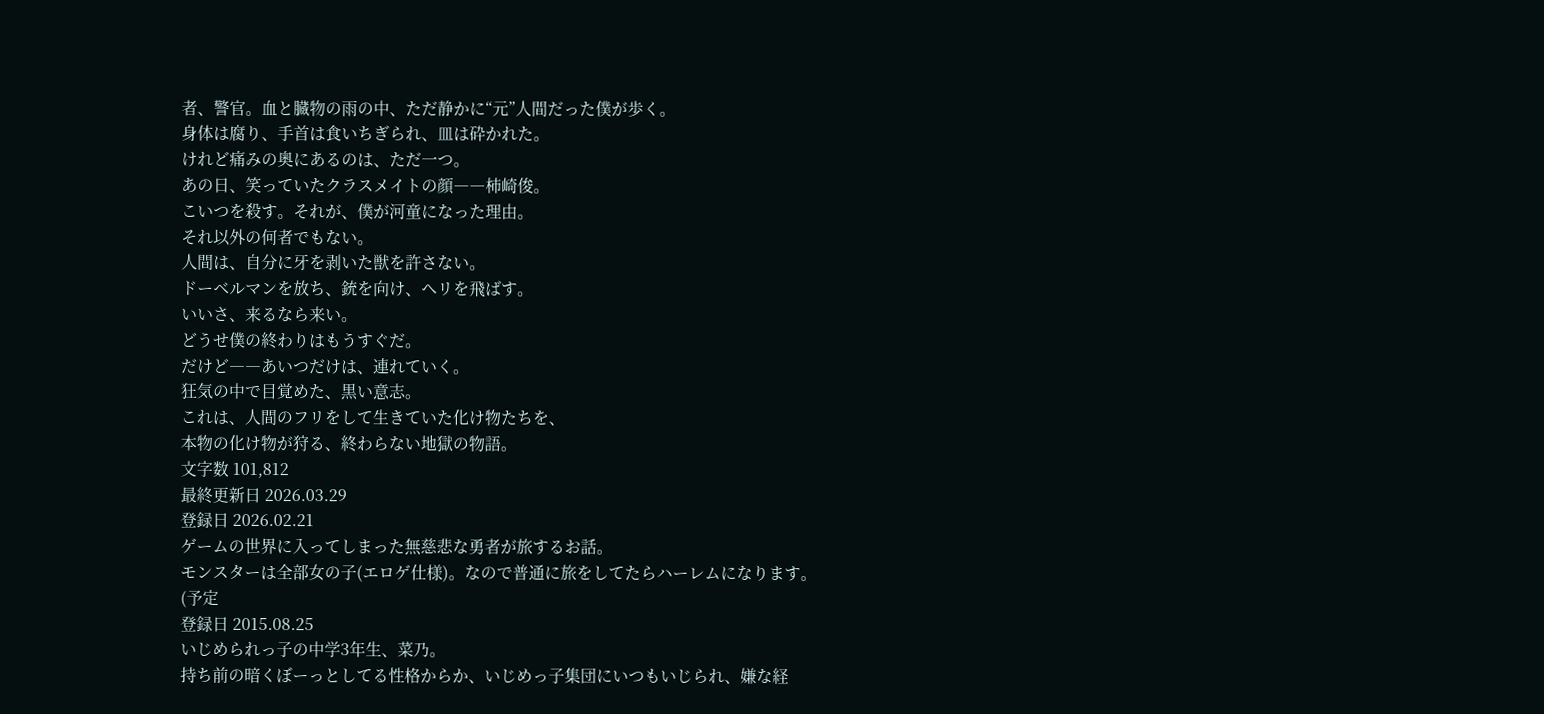者、警官。血と臓物の雨の中、ただ静かに“元”人間だった僕が歩く。
身体は腐り、手首は食いちぎられ、皿は砕かれた。
けれど痛みの奥にあるのは、ただ一つ。
あの日、笑っていたクラスメイトの顔――柿崎俊。
こいつを殺す。それが、僕が河童になった理由。
それ以外の何者でもない。
人間は、自分に牙を剥いた獣を許さない。
ドーベルマンを放ち、銃を向け、ヘリを飛ばす。
いいさ、来るなら来い。
どうせ僕の終わりはもうすぐだ。
だけど――あいつだけは、連れていく。
狂気の中で目覚めた、黒い意志。
これは、人間のフリをして生きていた化け物たちを、
本物の化け物が狩る、終わらない地獄の物語。
文字数 101,812
最終更新日 2026.03.29
登録日 2026.02.21
ゲームの世界に入ってしまった無慈悲な勇者が旅するお話。
モンスターは全部女の子(エロゲ仕様)。なので普通に旅をしてたらハーレムになります。(予定
登録日 2015.08.25
いじめられっ子の中学3年生、菜乃。
持ち前の暗くぼーっとしてる性格からか、いじめっ子集団にいつもいじられ、嫌な経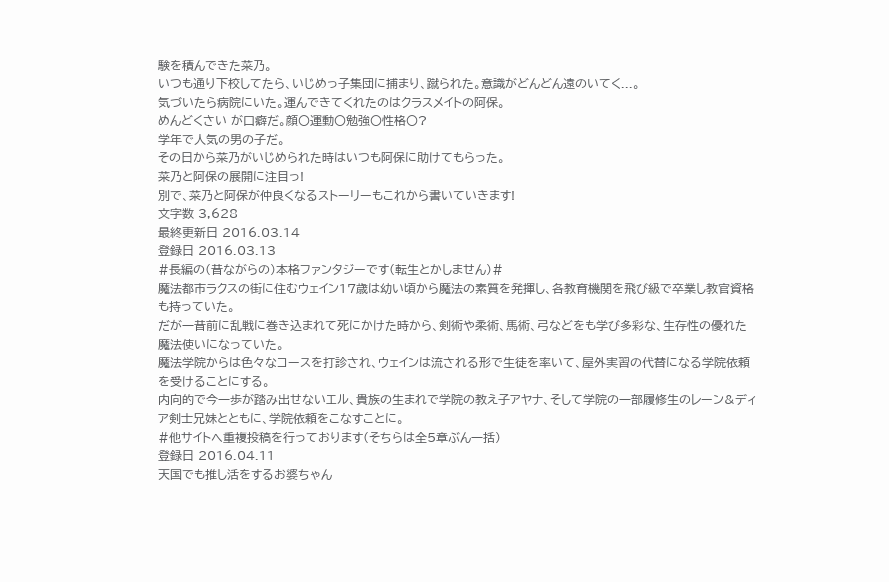験を積んできた菜乃。
いつも通り下校してたら、いじめっ子集団に捕まり、蹴られた。意識がどんどん遠のいてく...。
気づいたら病院にいた。運んできてくれたのはクラスメイトの阿保。
めんどくさい が口癖だ。顔〇運動〇勉強〇性格〇?
学年で人気の男の子だ。
その日から菜乃がいじめられた時はいつも阿保に助けてもらった。
菜乃と阿保の展開に注目っ!
別で、菜乃と阿保が仲良くなるストーリーもこれから書いていきます!
文字数 3,628
最終更新日 2016.03.14
登録日 2016.03.13
#長編の(昔ながらの)本格ファンタジーです(転生とかしません)#
魔法都市ラクスの街に住むウェイン17歳は幼い頃から魔法の素質を発揮し、各教育機関を飛び級で卒業し教官資格も持っていた。
だが一昔前に乱戦に巻き込まれて死にかけた時から、剣術や柔術、馬術、弓などをも学び多彩な、生存性の優れた魔法使いになっていた。
魔法学院からは色々なコースを打診され、ウェインは流される形で生徒を率いて、屋外実習の代替になる学院依頼を受けることにする。
内向的で今一歩が踏み出せないエル、貴族の生まれで学院の教え子アヤナ、そして学院の一部履修生のレーン&ディア剣士兄妹とともに、学院依頼をこなすことに。
#他サイトへ重複投稿を行っております(そちらは全5章ぶん一括)
登録日 2016.04.11
天国でも推し活をするお婆ちゃん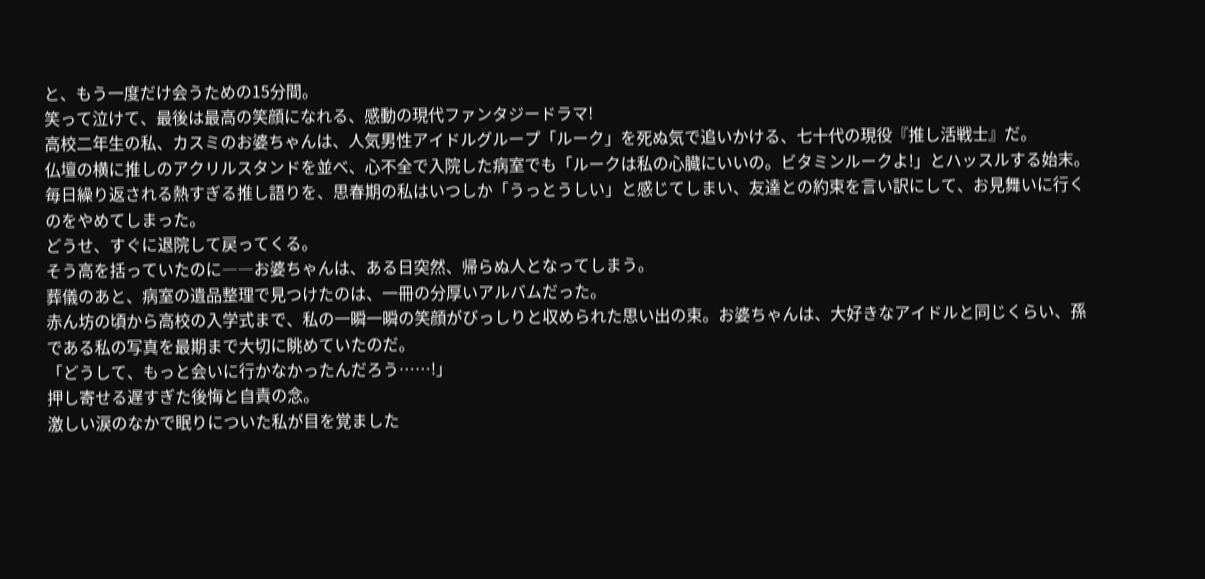と、もう一度だけ会うための15分間。
笑って泣けて、最後は最高の笑顔になれる、感動の現代ファンタジードラマ!
高校二年生の私、カスミのお婆ちゃんは、人気男性アイドルグループ「ルーク」を死ぬ気で追いかける、七十代の現役『推し活戦士』だ。
仏壇の横に推しのアクリルスタンドを並べ、心不全で入院した病室でも「ルークは私の心臓にいいの。ビタミンルークよ!」とハッスルする始末。
毎日繰り返される熱すぎる推し語りを、思春期の私はいつしか「うっとうしい」と感じてしまい、友達との約束を言い訳にして、お見舞いに行くのをやめてしまった。
どうせ、すぐに退院して戻ってくる。
そう高を括っていたのに――お婆ちゃんは、ある日突然、帰らぬ人となってしまう。
葬儀のあと、病室の遺品整理で見つけたのは、一冊の分厚いアルバムだった。
赤ん坊の頃から高校の入学式まで、私の一瞬一瞬の笑顔がびっしりと収められた思い出の束。お婆ちゃんは、大好きなアイドルと同じくらい、孫である私の写真を最期まで大切に眺めていたのだ。
「どうして、もっと会いに行かなかったんだろう……!」
押し寄せる遅すぎた後悔と自責の念。
激しい涙のなかで眠りについた私が目を覚ました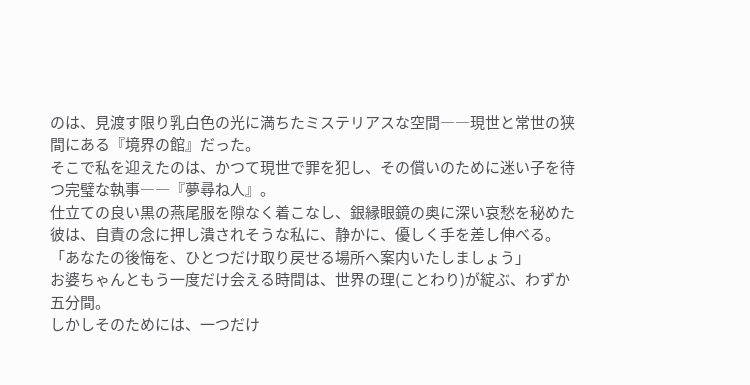のは、見渡す限り乳白色の光に満ちたミステリアスな空間――現世と常世の狭間にある『境界の館』だった。
そこで私を迎えたのは、かつて現世で罪を犯し、その償いのために迷い子を待つ完璧な執事――『夢尋ね人』。
仕立ての良い黒の燕尾服を隙なく着こなし、銀縁眼鏡の奥に深い哀愁を秘めた彼は、自責の念に押し潰されそうな私に、静かに、優しく手を差し伸べる。
「あなたの後悔を、ひとつだけ取り戻せる場所へ案内いたしましょう」
お婆ちゃんともう一度だけ会える時間は、世界の理(ことわり)が綻ぶ、わずか五分間。
しかしそのためには、一つだけ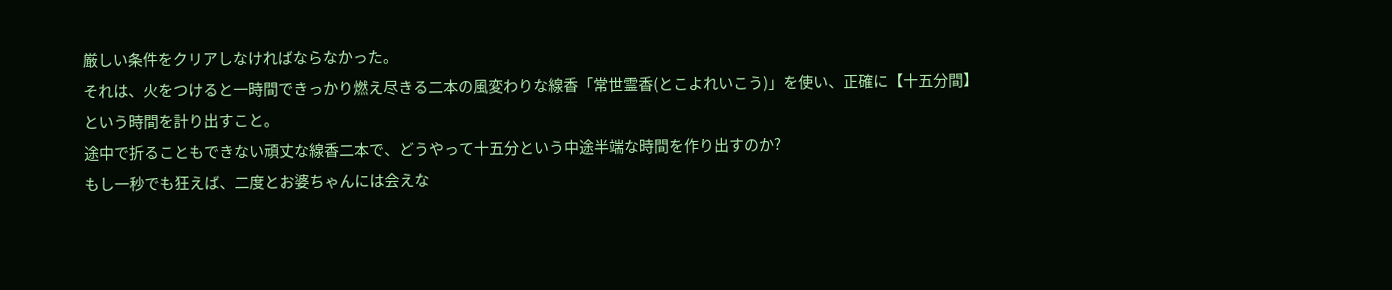厳しい条件をクリアしなければならなかった。
それは、火をつけると一時間できっかり燃え尽きる二本の風変わりな線香「常世霊香(とこよれいこう)」を使い、正確に【十五分間】という時間を計り出すこと。
途中で折ることもできない頑丈な線香二本で、どうやって十五分という中途半端な時間を作り出すのか?
もし一秒でも狂えば、二度とお婆ちゃんには会えな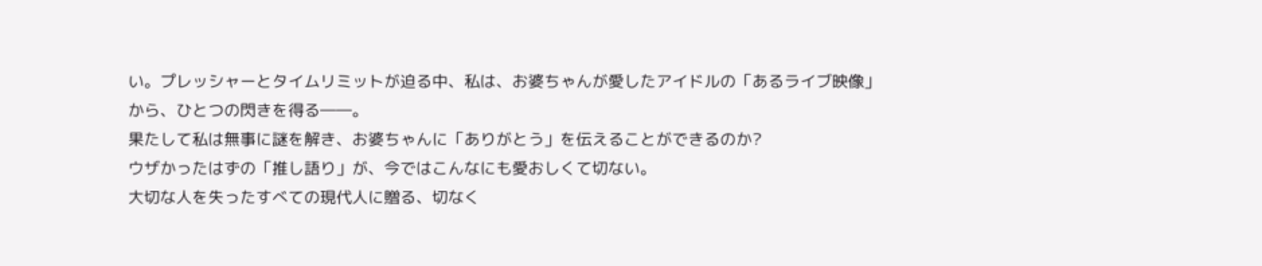い。プレッシャーとタイムリミットが迫る中、私は、お婆ちゃんが愛したアイドルの「あるライブ映像」から、ひとつの閃きを得る――。
果たして私は無事に謎を解き、お婆ちゃんに「ありがとう」を伝えることができるのか?
ウザかったはずの「推し語り」が、今ではこんなにも愛おしくて切ない。
大切な人を失ったすべての現代人に贈る、切なく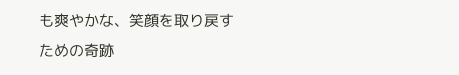も爽やかな、笑顔を取り戻すための奇跡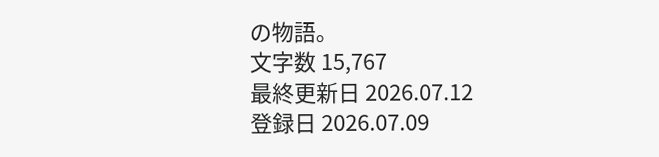の物語。
文字数 15,767
最終更新日 2026.07.12
登録日 2026.07.09